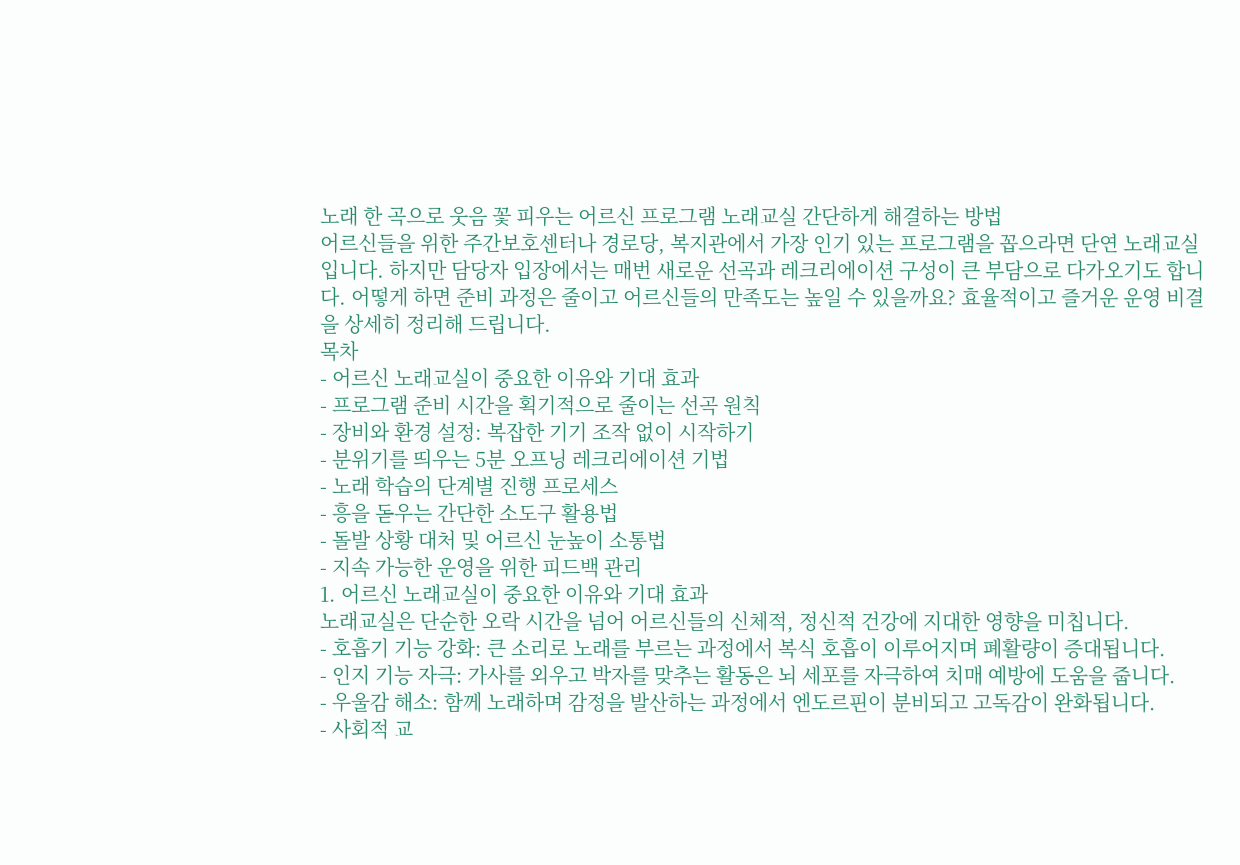노래 한 곡으로 웃음 꽃 피우는 어르신 프로그램 노래교실 간단하게 해결하는 방법
어르신들을 위한 주간보호센터나 경로당, 복지관에서 가장 인기 있는 프로그램을 꼽으라면 단연 노래교실입니다. 하지만 담당자 입장에서는 매번 새로운 선곡과 레크리에이션 구성이 큰 부담으로 다가오기도 합니다. 어떻게 하면 준비 과정은 줄이고 어르신들의 만족도는 높일 수 있을까요? 효율적이고 즐거운 운영 비결을 상세히 정리해 드립니다.
목차
- 어르신 노래교실이 중요한 이유와 기대 효과
- 프로그램 준비 시간을 획기적으로 줄이는 선곡 원칙
- 장비와 환경 설정: 복잡한 기기 조작 없이 시작하기
- 분위기를 띄우는 5분 오프닝 레크리에이션 기법
- 노래 학습의 단계별 진행 프로세스
- 흥을 돋우는 간단한 소도구 활용법
- 돌발 상황 대처 및 어르신 눈높이 소통법
- 지속 가능한 운영을 위한 피드백 관리
1. 어르신 노래교실이 중요한 이유와 기대 효과
노래교실은 단순한 오락 시간을 넘어 어르신들의 신체적, 정신적 건강에 지대한 영향을 미칩니다.
- 호흡기 기능 강화: 큰 소리로 노래를 부르는 과정에서 복식 호흡이 이루어지며 폐활량이 증대됩니다.
- 인지 기능 자극: 가사를 외우고 박자를 맞추는 활동은 뇌 세포를 자극하여 치매 예방에 도움을 줍니다.
- 우울감 해소: 함께 노래하며 감정을 발산하는 과정에서 엔도르핀이 분비되고 고독감이 완화됩니다.
- 사회적 교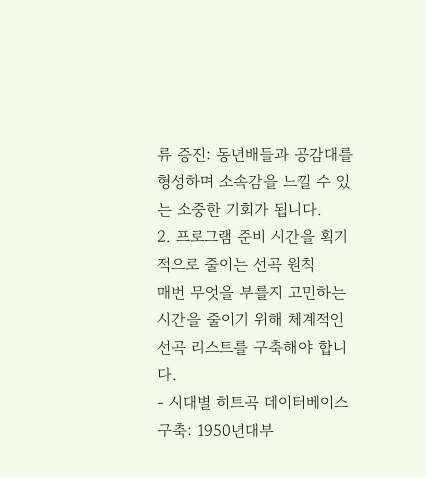류 증진: 동년배들과 공감대를 형성하며 소속감을 느낄 수 있는 소중한 기회가 됩니다.
2. 프로그램 준비 시간을 획기적으로 줄이는 선곡 원칙
매번 무엇을 부를지 고민하는 시간을 줄이기 위해 체계적인 선곡 리스트를 구축해야 합니다.
- 시대별 히트곡 데이터베이스 구축: 1950년대부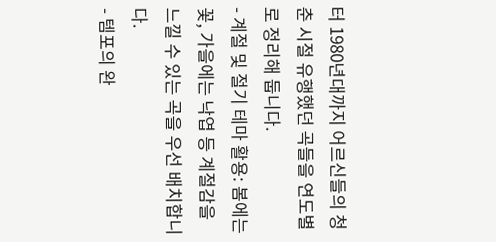터 1980년대까지 어르신들의 청춘 시절 유행했던 곡들을 연도별로 정리해 둡니다.
- 계절 및 절기 테마 활용: 봄에는 꽃, 가을에는 낙엽 등 계절감을 느낄 수 있는 곡을 우선 배치합니다.
- 템포의 완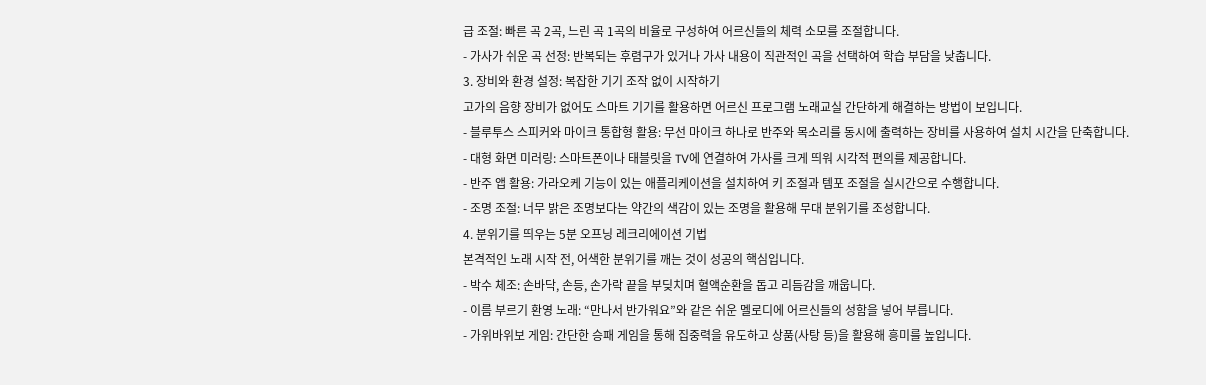급 조절: 빠른 곡 2곡, 느린 곡 1곡의 비율로 구성하여 어르신들의 체력 소모를 조절합니다.
- 가사가 쉬운 곡 선정: 반복되는 후렴구가 있거나 가사 내용이 직관적인 곡을 선택하여 학습 부담을 낮춥니다.
3. 장비와 환경 설정: 복잡한 기기 조작 없이 시작하기
고가의 음향 장비가 없어도 스마트 기기를 활용하면 어르신 프로그램 노래교실 간단하게 해결하는 방법이 보입니다.
- 블루투스 스피커와 마이크 통합형 활용: 무선 마이크 하나로 반주와 목소리를 동시에 출력하는 장비를 사용하여 설치 시간을 단축합니다.
- 대형 화면 미러링: 스마트폰이나 태블릿을 TV에 연결하여 가사를 크게 띄워 시각적 편의를 제공합니다.
- 반주 앱 활용: 가라오케 기능이 있는 애플리케이션을 설치하여 키 조절과 템포 조절을 실시간으로 수행합니다.
- 조명 조절: 너무 밝은 조명보다는 약간의 색감이 있는 조명을 활용해 무대 분위기를 조성합니다.
4. 분위기를 띄우는 5분 오프닝 레크리에이션 기법
본격적인 노래 시작 전, 어색한 분위기를 깨는 것이 성공의 핵심입니다.
- 박수 체조: 손바닥, 손등, 손가락 끝을 부딪치며 혈액순환을 돕고 리듬감을 깨웁니다.
- 이름 부르기 환영 노래: “만나서 반가워요”와 같은 쉬운 멜로디에 어르신들의 성함을 넣어 부릅니다.
- 가위바위보 게임: 간단한 승패 게임을 통해 집중력을 유도하고 상품(사탕 등)을 활용해 흥미를 높입니다.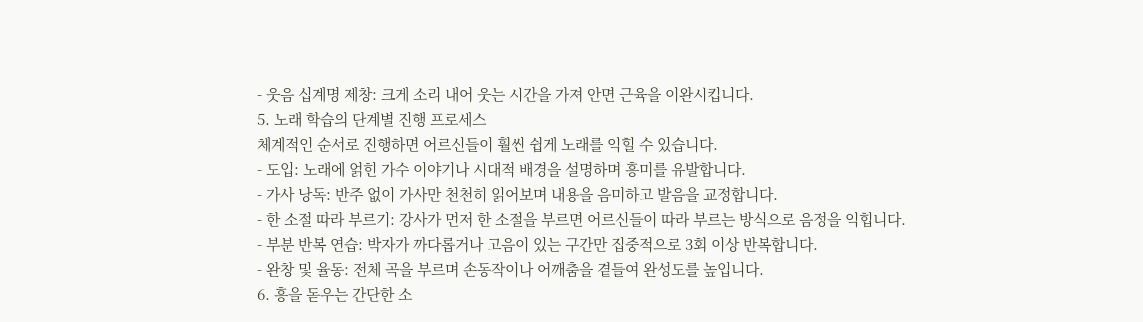- 웃음 십계명 제창: 크게 소리 내어 웃는 시간을 가져 안면 근육을 이완시킵니다.
5. 노래 학습의 단계별 진행 프로세스
체계적인 순서로 진행하면 어르신들이 훨씬 쉽게 노래를 익힐 수 있습니다.
- 도입: 노래에 얽힌 가수 이야기나 시대적 배경을 설명하며 흥미를 유발합니다.
- 가사 낭독: 반주 없이 가사만 천천히 읽어보며 내용을 음미하고 발음을 교정합니다.
- 한 소절 따라 부르기: 강사가 먼저 한 소절을 부르면 어르신들이 따라 부르는 방식으로 음정을 익힙니다.
- 부분 반복 연습: 박자가 까다롭거나 고음이 있는 구간만 집중적으로 3회 이상 반복합니다.
- 완창 및 율동: 전체 곡을 부르며 손동작이나 어깨춤을 곁들여 완성도를 높입니다.
6. 흥을 돋우는 간단한 소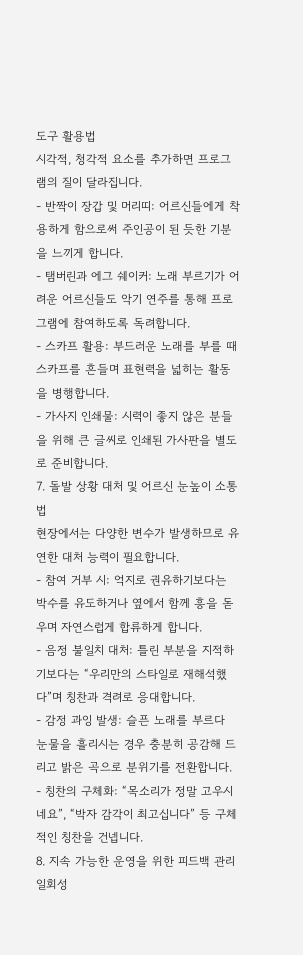도구 활용법
시각적, 청각적 요소를 추가하면 프로그램의 질이 달라집니다.
- 반짝이 장갑 및 머리띠: 어르신들에게 착용하게 함으로써 주인공이 된 듯한 기분을 느끼게 합니다.
- 탬버린과 에그 쉐이커: 노래 부르기가 어려운 어르신들도 악기 연주를 통해 프로그램에 참여하도록 독려합니다.
- 스카프 활용: 부드러운 노래를 부를 때 스카프를 흔들며 표현력을 넓히는 활동을 병행합니다.
- 가사지 인쇄물: 시력이 좋지 않은 분들을 위해 큰 글씨로 인쇄된 가사판을 별도로 준비합니다.
7. 돌발 상황 대처 및 어르신 눈높이 소통법
현장에서는 다양한 변수가 발생하므로 유연한 대처 능력이 필요합니다.
- 참여 거부 시: 억지로 권유하기보다는 박수를 유도하거나 옆에서 함께 흥을 돋우며 자연스럽게 합류하게 합니다.
- 음정 불일치 대처: 틀린 부분을 지적하기보다는 “우리만의 스타일로 재해석했다”며 칭찬과 격려로 응대합니다.
- 감정 과잉 발생: 슬픈 노래를 부르다 눈물을 흘리시는 경우 충분히 공감해 드리고 밝은 곡으로 분위기를 전환합니다.
- 칭찬의 구체화: “목소리가 정말 고우시네요”, “박자 감각이 최고십니다” 등 구체적인 칭찬을 건넵니다.
8. 지속 가능한 운영을 위한 피드백 관리
일회성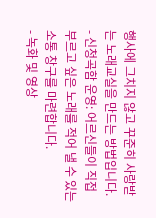행사에 그치지 않고 꾸준히 사랑받는 노래교실을 만드는 방법입니다.
- 신청곡함 운영: 어르신들이 직접 부르고 싶은 노래를 적어 낼 수 있는 소통 창구를 마련합니다.
- 녹화 및 영상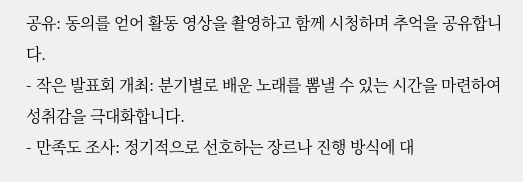공유: 동의를 얻어 활동 영상을 촬영하고 함께 시청하며 추억을 공유합니다.
- 작은 발표회 개최: 분기별로 배운 노래를 뽐낼 수 있는 시간을 마련하여 성취감을 극대화합니다.
- 만족도 조사: 정기적으로 선호하는 장르나 진행 방식에 대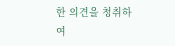한 의견을 청취하여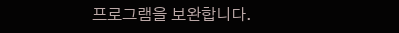프로그램을 보완합니다.